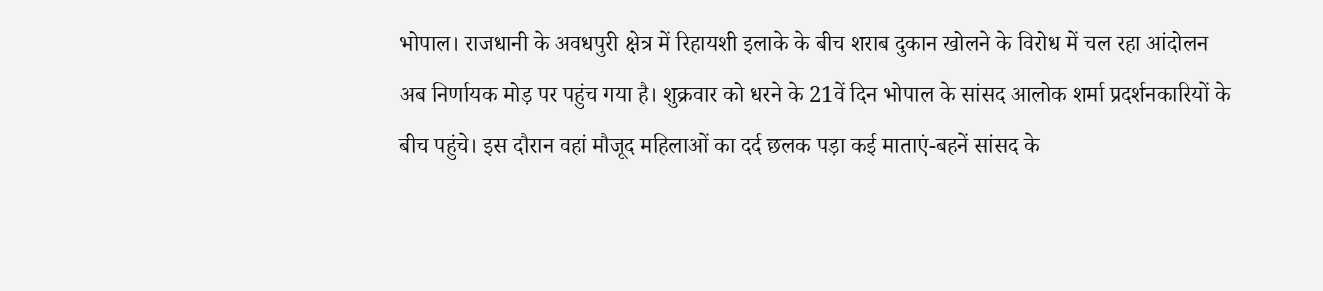भोपाल। राजधानी के अवधपुरी क्षेत्र में रिहायशी इलाके के बीच शराब दुकान खोलने के विरोध में चल रहा आंदोलन अब निर्णायक मोड़ पर पहुंच गया है। शुक्रवार को धरने के 21वें दिन भोपाल के सांसद आलोक शर्मा प्रदर्शनकारियों के बीच पहुंचे। इस दौरान वहां मौजूद महिलाओं का दर्द छलक पड़ा कई माताएं-बहनें सांसद के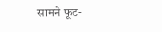सामने फूट-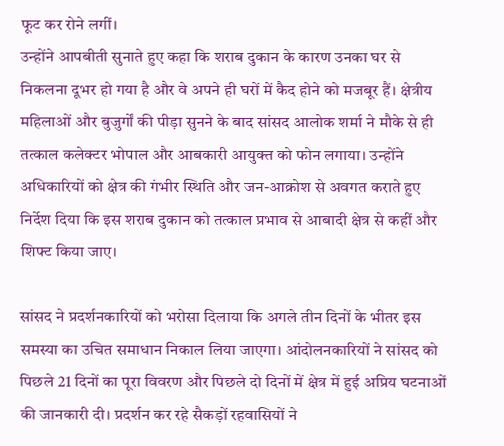फूट कर रोने लगीं।
उन्होंने आपबीती सुनाते हुए कहा कि शराब दुकान के कारण उनका घर से निकलना दूभर हो गया है और वे अपने ही घरों में कैद होने को मजबूर हैं। क्षेत्रीय महिलाओं और बुजुर्गों की पीड़ा सुनने के बाद सांसद आलोक शर्मा ने मौके से ही तत्काल कलेक्टर भोपाल और आबकारी आयुक्त को फोन लगाया। उन्होंने अधिकारियों को क्षेत्र की गंभीर स्थिति और जन-आक्रोश से अवगत कराते हुए निर्देश दिया कि इस शराब दुकान को तत्काल प्रभाव से आबादी क्षेत्र से कहीं और शिफ्ट किया जाए।

सांसद ने प्रदर्शनकारियों को भरोसा दिलाया कि अगले तीन दिनों के भीतर इस समस्या का उचित समाधान निकाल लिया जाएगा। आंदोलनकारियों ने सांसद को पिछले 21 दिनों का पूरा विवरण और पिछले दो दिनों में क्षेत्र में हुई अप्रिय घटनाओं की जानकारी दी। प्रदर्शन कर रहे सैकड़ों रहवासियों ने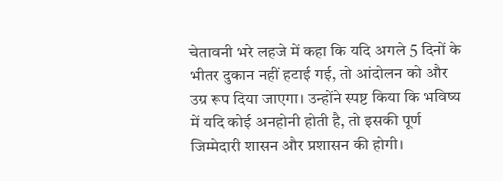चेतावनी भरे लहजे में कहा कि यदि अगले 5 दिनों के भीतर दुकान नहीं हटाई गई, तो आंदोलन को और उग्र रूप दिया जाएगा। उन्होंने स्पष्ट किया कि भविष्य में यदि कोई अनहोनी होती है, तो इसकी पूर्ण जिम्मेदारी शासन और प्रशासन की होगी।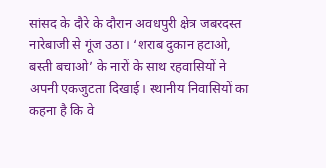सांसद के दौरे के दौरान अवधपुरी क्षेत्र जबरदस्त नारेबाजी से गूंज उठा। ‘शराब दुकान हटाओ, बस्ती बचाओ’ के नारों के साथ रहवासियों ने अपनी एकजुटता दिखाई। स्थानीय निवासियों का कहना है कि वे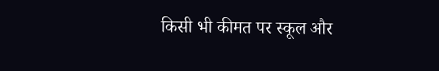किसी भी कीमत पर स्कूल और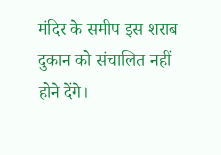मंदिर के समीप इस शराब दुकान को संचालित नहीं होने देंगे।